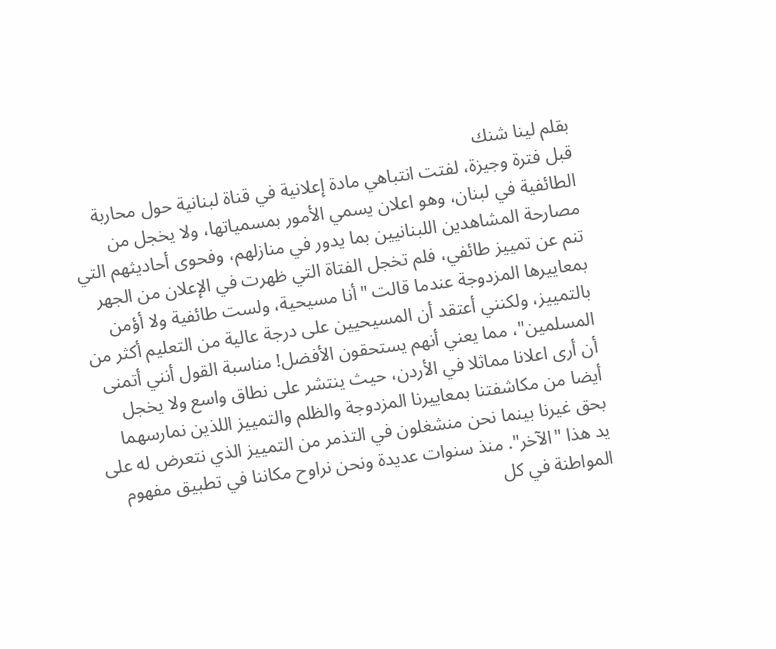بقلم لينا شنك
قبل فترة وجيزة، لفتت انتباهي مادة إعلانية في قناة لبنانية حول محاربة الطائفية في لبنان، وهو اعلان يسمي الأمور بمسمياتها، ولا يخجل من مصارحة المشاهدين اللبنانيين بما يدور في منازلهم، وفحوى أحاديثهم التي تنم عن تمييز طائفي، فلم تخجل الفتاة التي ظهرت في الإعلان من الجهر بمعاييرها المزدوجة عندما قالت "أنا مسيحية، ولست طائفية ولا أؤمن بالتمييز، ولكنني أعتقد أن المسيحيين على درجة عالية من التعليم أكثر من المسلمين"، مما يعني أنهم يستحقون الأفضل! مناسبة القول أنني أتمنى أن أرى اعلانا مماثلا في الأردن، حيث ينتشر على نطاق واسع ولا يخجل أيضا من مكاشفتنا بمعاييرنا المزدوجة والظلم والتمييز اللذين نمارسهما بحق غيرنا بينما نحن منشغلون في التذمر من التمييز الذي نتعرض له على يد هذا "الآخر". منذ سنوات عديدة ونحن نراوح مكاننا في تطبيق مفهوم المواطنة في كل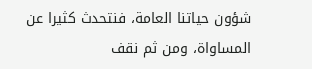شؤون حياتنا العامة، فنتحدث كثيرا عن المساواة، ومن ثم نقف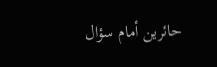حائرين أمام سؤال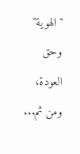"الهوية" وحق العودة، ومن ثم...